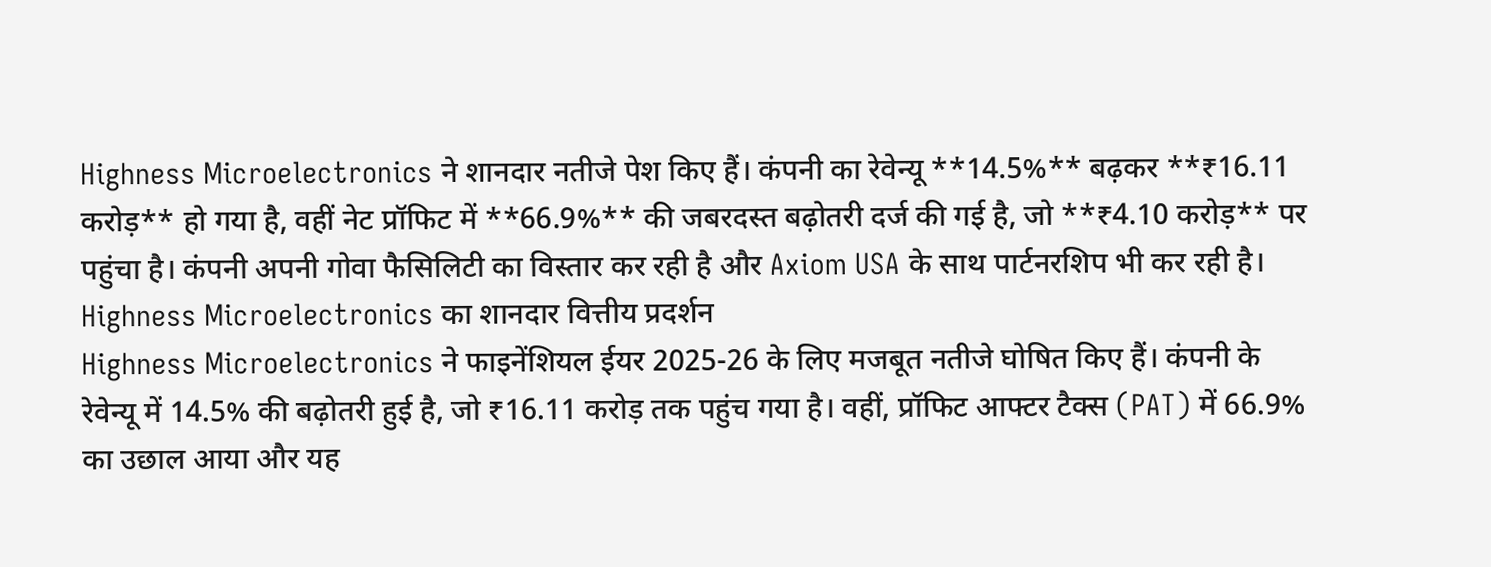Highness Microelectronics ने शानदार नतीजे पेश किए हैं। कंपनी का रेवेन्यू **14.5%** बढ़कर **₹16.11 करोड़** हो गया है, वहीं नेट प्रॉफिट में **66.9%** की जबरदस्त बढ़ोतरी दर्ज की गई है, जो **₹4.10 करोड़** पर पहुंचा है। कंपनी अपनी गोवा फैसिलिटी का विस्तार कर रही है और Axiom USA के साथ पार्टनरशिप भी कर रही है।
Highness Microelectronics का शानदार वित्तीय प्रदर्शन
Highness Microelectronics ने फाइनेंशियल ईयर 2025-26 के लिए मजबूत नतीजे घोषित किए हैं। कंपनी के रेवेन्यू में 14.5% की बढ़ोतरी हुई है, जो ₹16.11 करोड़ तक पहुंच गया है। वहीं, प्रॉफिट आफ्टर टैक्स (PAT) में 66.9% का उछाल आया और यह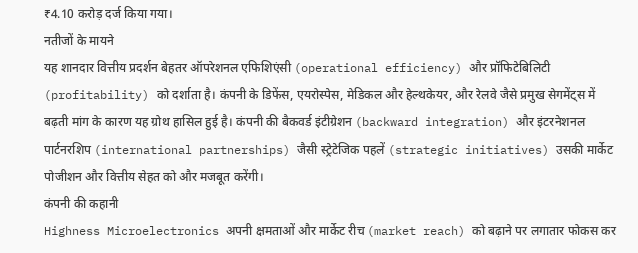₹4.10 करोड़ दर्ज किया गया।
नतीजों के मायने
यह शानदार वित्तीय प्रदर्शन बेहतर ऑपरेशनल एफिशिएंसी (operational efficiency) और प्रॉफिटेबिलिटी (profitability) को दर्शाता है। कंपनी के डिफेंस, एयरोस्पेस, मेडिकल और हेल्थकेयर, और रेलवे जैसे प्रमुख सेगमेंट्स में बढ़ती मांग के कारण यह ग्रोथ हासिल हुई है। कंपनी की बैकवर्ड इंटीग्रेशन (backward integration) और इंटरनेशनल पार्टनरशिप (international partnerships) जैसी स्ट्रेटेजिक पहलें (strategic initiatives) उसकी मार्केट पोजीशन और वित्तीय सेहत को और मजबूत करेंगी।
कंपनी की कहानी
Highness Microelectronics अपनी क्षमताओं और मार्केट रीच (market reach) को बढ़ाने पर लगातार फोकस कर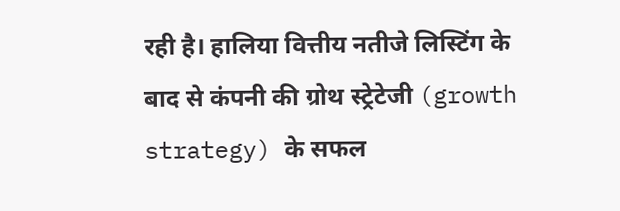रही है। हालिया वित्तीय नतीजे लिस्टिंग के बाद से कंपनी की ग्रोथ स्ट्रेटेजी (growth strategy) के सफल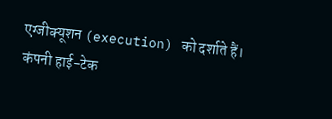एग्जीक्यूशन (execution) को दर्शाते हैं। कंपनी हाई-टेक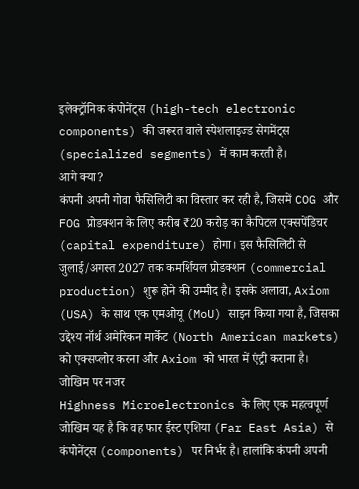इलेक्ट्रॉनिक कंपोनेंट्स (high-tech electronic components) की जरूरत वाले स्पेशलाइज्ड सेगमेंट्स (specialized segments) में काम करती है।
आगे क्या?
कंपनी अपनी गोवा फैसिलिटी का विस्तार कर रही है, जिसमें COG और FOG प्रोडक्शन के लिए करीब ₹20 करोड़ का कैपिटल एक्सपेंडिचर (capital expenditure) होगा। इस फैसिलिटी से जुलाई/अगस्त 2027 तक कमर्शियल प्रोडक्शन (commercial production) शुरू होने की उम्मीद है। इसके अलावा, Axiom (USA) के साथ एक एमओयू (MoU) साइन किया गया है, जिसका उद्देश्य नॉर्थ अमेरिकन मार्केट (North American markets) को एक्सप्लोर करना और Axiom को भारत में एंट्री कराना है।
जोखिम पर नजर
Highness Microelectronics के लिए एक महत्वपूर्ण जोखिम यह है कि वह फार ईस्ट एशिया (Far East Asia) से कंपोनेंट्स (components) पर निर्भर है। हालांकि कंपनी अपनी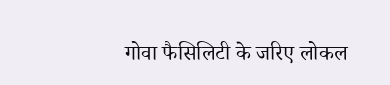गोवा फैसिलिटी के जरिए लोकल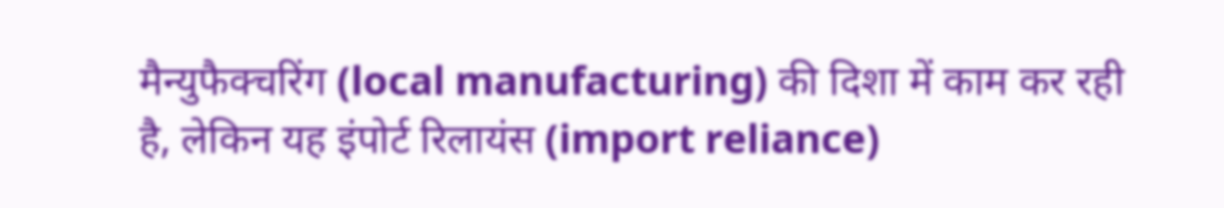मैन्युफैक्चरिंग (local manufacturing) की दिशा में काम कर रही है, लेकिन यह इंपोर्ट रिलायंस (import reliance)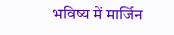भविष्य में मार्जिन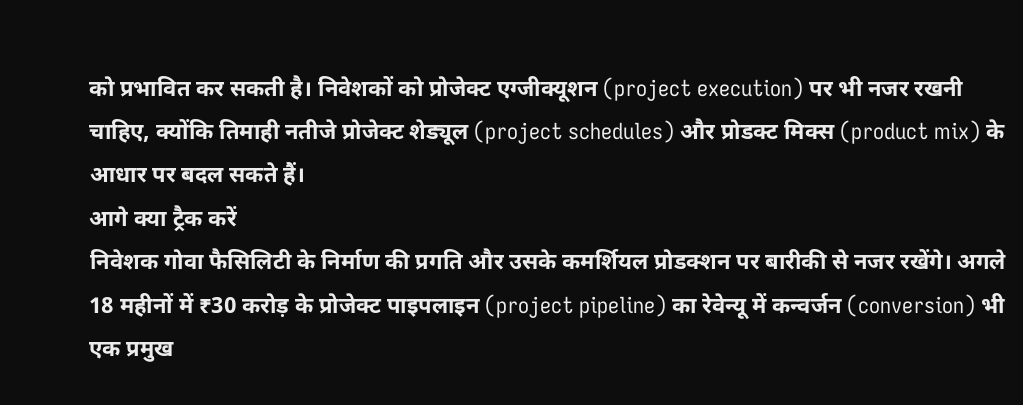को प्रभावित कर सकती है। निवेशकों को प्रोजेक्ट एग्जीक्यूशन (project execution) पर भी नजर रखनी चाहिए, क्योंकि तिमाही नतीजे प्रोजेक्ट शेड्यूल (project schedules) और प्रोडक्ट मिक्स (product mix) के आधार पर बदल सकते हैं।
आगे क्या ट्रैक करें
निवेशक गोवा फैसिलिटी के निर्माण की प्रगति और उसके कमर्शियल प्रोडक्शन पर बारीकी से नजर रखेंगे। अगले 18 महीनों में ₹30 करोड़ के प्रोजेक्ट पाइपलाइन (project pipeline) का रेवेन्यू में कन्वर्जन (conversion) भी एक प्रमुख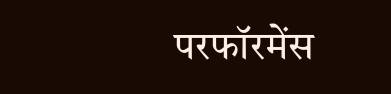परफॉरमेंस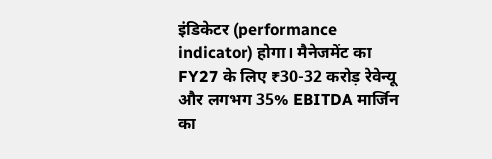इंडिकेटर (performance indicator) होगा। मैनेजमेंट का FY27 के लिए ₹30-32 करोड़ रेवेन्यू और लगभग 35% EBITDA मार्जिन का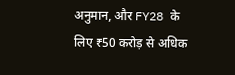अनुमान, और FY28 के लिए ₹50 करोड़ से अधिक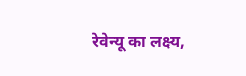रेवेन्यू का लक्ष्य,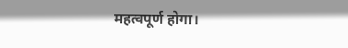महत्वपूर्ण होगा।